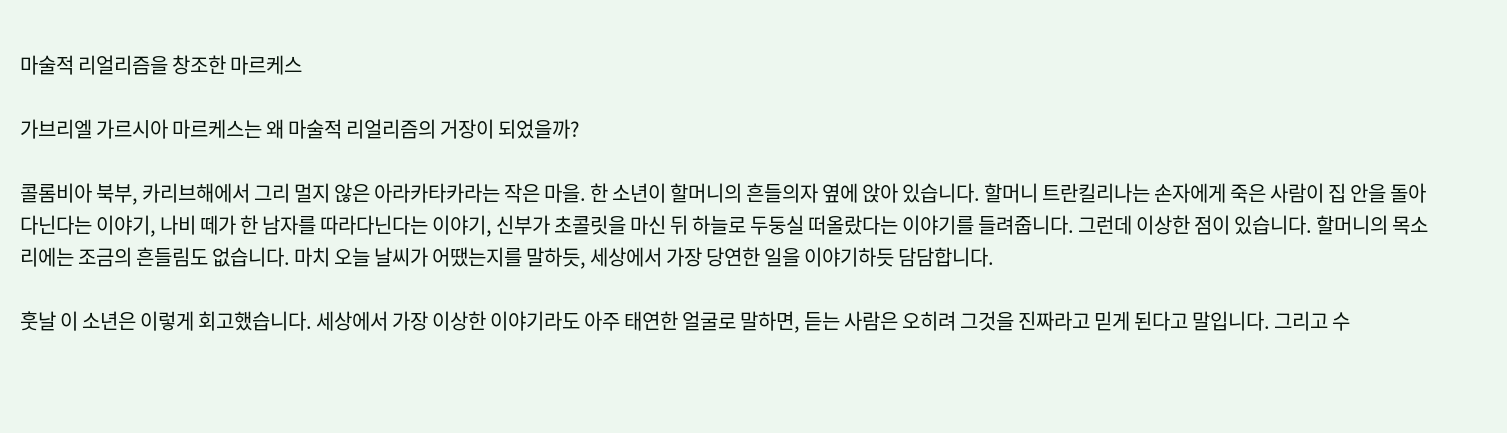마술적 리얼리즘을 창조한 마르케스

가브리엘 가르시아 마르케스는 왜 마술적 리얼리즘의 거장이 되었을까?

콜롬비아 북부, 카리브해에서 그리 멀지 않은 아라카타카라는 작은 마을. 한 소년이 할머니의 흔들의자 옆에 앉아 있습니다. 할머니 트란킬리나는 손자에게 죽은 사람이 집 안을 돌아다닌다는 이야기, 나비 떼가 한 남자를 따라다닌다는 이야기, 신부가 초콜릿을 마신 뒤 하늘로 두둥실 떠올랐다는 이야기를 들려줍니다. 그런데 이상한 점이 있습니다. 할머니의 목소리에는 조금의 흔들림도 없습니다. 마치 오늘 날씨가 어땠는지를 말하듯, 세상에서 가장 당연한 일을 이야기하듯 담담합니다.

훗날 이 소년은 이렇게 회고했습니다. 세상에서 가장 이상한 이야기라도 아주 태연한 얼굴로 말하면, 듣는 사람은 오히려 그것을 진짜라고 믿게 된다고 말입니다. 그리고 수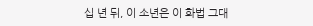십 년 뒤, 이 소년은 이 화법 그대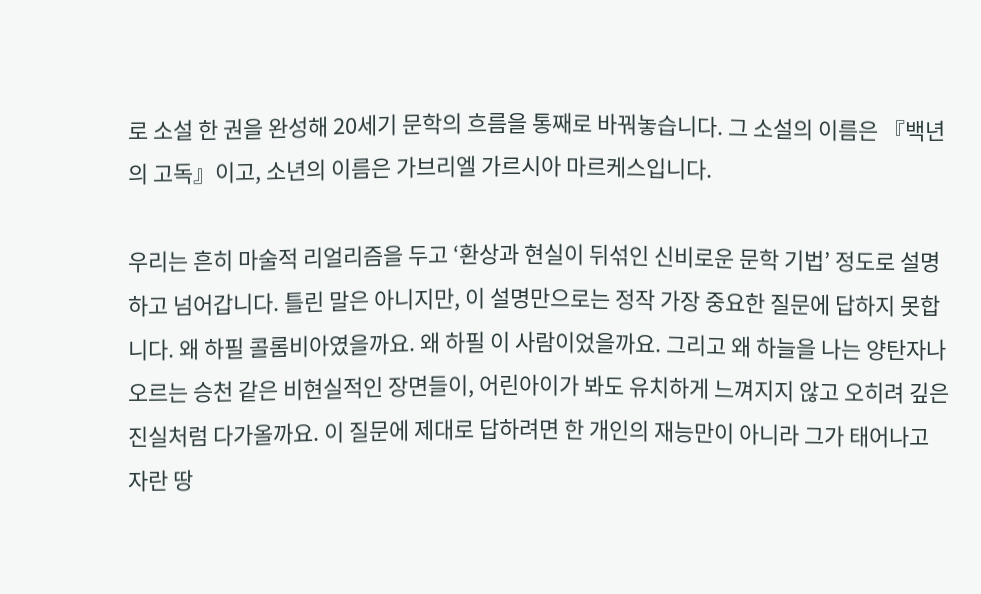로 소설 한 권을 완성해 20세기 문학의 흐름을 통째로 바꿔놓습니다. 그 소설의 이름은 『백년의 고독』이고, 소년의 이름은 가브리엘 가르시아 마르케스입니다.

우리는 흔히 마술적 리얼리즘을 두고 ‘환상과 현실이 뒤섞인 신비로운 문학 기법’ 정도로 설명하고 넘어갑니다. 틀린 말은 아니지만, 이 설명만으로는 정작 가장 중요한 질문에 답하지 못합니다. 왜 하필 콜롬비아였을까요. 왜 하필 이 사람이었을까요. 그리고 왜 하늘을 나는 양탄자나 오르는 승천 같은 비현실적인 장면들이, 어린아이가 봐도 유치하게 느껴지지 않고 오히려 깊은 진실처럼 다가올까요. 이 질문에 제대로 답하려면 한 개인의 재능만이 아니라 그가 태어나고 자란 땅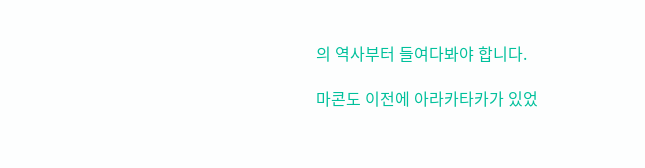의 역사부터 들여다봐야 합니다.

마콘도 이전에 아라카타카가 있었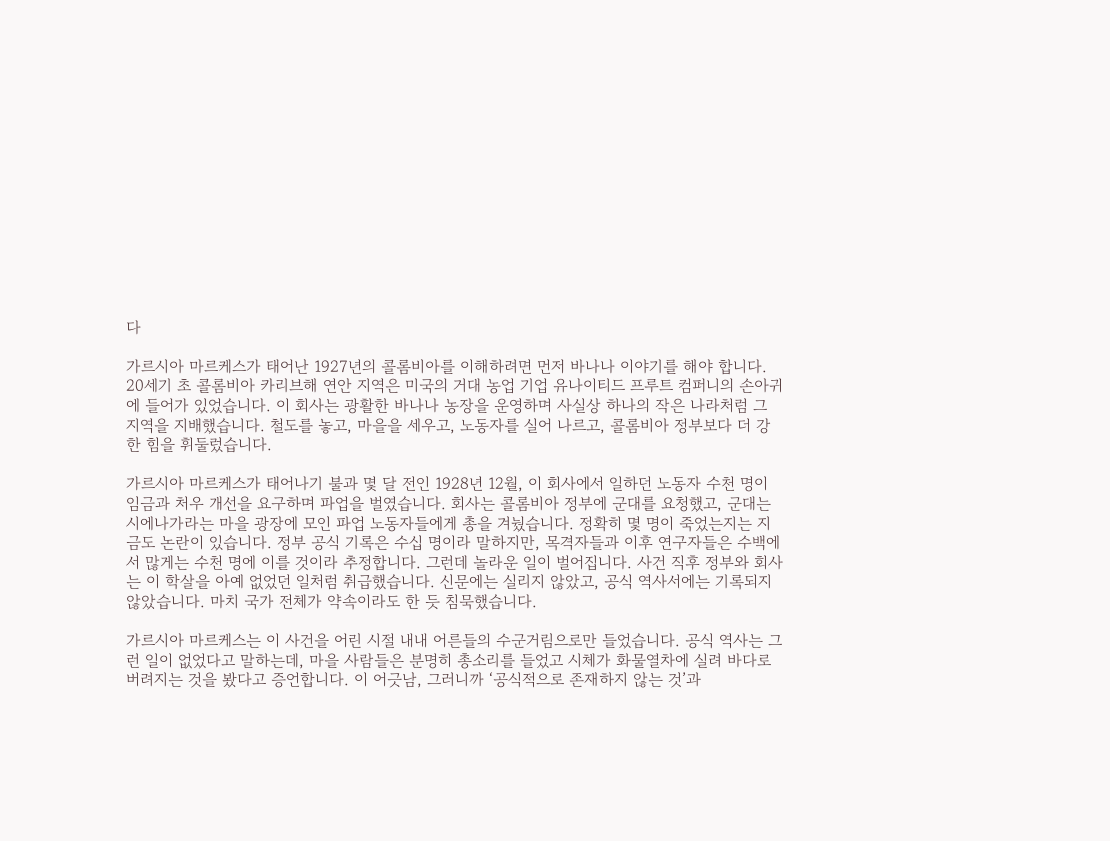다

가르시아 마르케스가 태어난 1927년의 콜롬비아를 이해하려면 먼저 바나나 이야기를 해야 합니다. 20세기 초 콜롬비아 카리브해 연안 지역은 미국의 거대 농업 기업 유나이티드 프루트 컴퍼니의 손아귀에 들어가 있었습니다. 이 회사는 광활한 바나나 농장을 운영하며 사실상 하나의 작은 나라처럼 그 지역을 지배했습니다. 철도를 놓고, 마을을 세우고, 노동자를 실어 나르고, 콜롬비아 정부보다 더 강한 힘을 휘둘렀습니다.

가르시아 마르케스가 태어나기 불과 몇 달 전인 1928년 12월, 이 회사에서 일하던 노동자 수천 명이 임금과 처우 개선을 요구하며 파업을 벌였습니다. 회사는 콜롬비아 정부에 군대를 요청했고, 군대는 시에나가라는 마을 광장에 모인 파업 노동자들에게 총을 겨눴습니다. 정확히 몇 명이 죽었는지는 지금도 논란이 있습니다. 정부 공식 기록은 수십 명이라 말하지만, 목격자들과 이후 연구자들은 수백에서 많게는 수천 명에 이를 것이라 추정합니다. 그런데 놀라운 일이 벌어집니다. 사건 직후 정부와 회사는 이 학살을 아예 없었던 일처럼 취급했습니다. 신문에는 실리지 않았고, 공식 역사서에는 기록되지 않았습니다. 마치 국가 전체가 약속이라도 한 듯 침묵했습니다.

가르시아 마르케스는 이 사건을 어린 시절 내내 어른들의 수군거림으로만 들었습니다. 공식 역사는 그런 일이 없었다고 말하는데, 마을 사람들은 분명히 총소리를 들었고 시체가 화물열차에 실려 바다로 버려지는 것을 봤다고 증언합니다. 이 어긋남, 그러니까 ‘공식적으로 존재하지 않는 것’과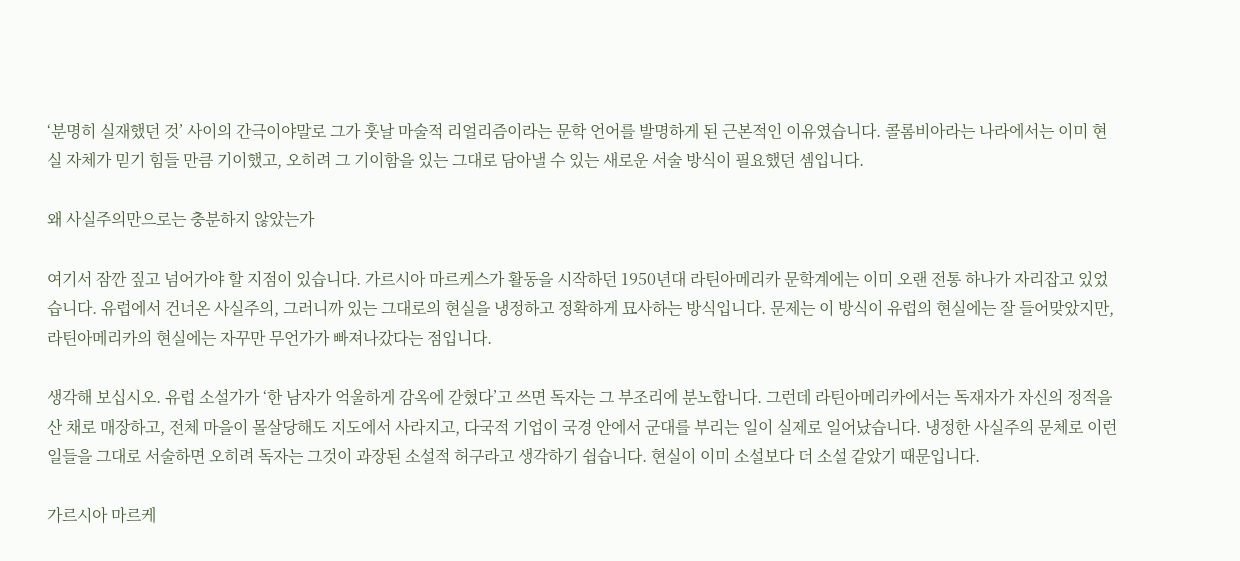‘분명히 실재했던 것’ 사이의 간극이야말로 그가 훗날 마술적 리얼리즘이라는 문학 언어를 발명하게 된 근본적인 이유였습니다. 콜롬비아라는 나라에서는 이미 현실 자체가 믿기 힘들 만큼 기이했고, 오히려 그 기이함을 있는 그대로 담아낼 수 있는 새로운 서술 방식이 필요했던 셈입니다.

왜 사실주의만으로는 충분하지 않았는가

여기서 잠깐 짚고 넘어가야 할 지점이 있습니다. 가르시아 마르케스가 활동을 시작하던 1950년대 라틴아메리카 문학계에는 이미 오랜 전통 하나가 자리잡고 있었습니다. 유럽에서 건너온 사실주의, 그러니까 있는 그대로의 현실을 냉정하고 정확하게 묘사하는 방식입니다. 문제는 이 방식이 유럽의 현실에는 잘 들어맞았지만, 라틴아메리카의 현실에는 자꾸만 무언가가 빠져나갔다는 점입니다.

생각해 보십시오. 유럽 소설가가 ‘한 남자가 억울하게 감옥에 갇혔다’고 쓰면 독자는 그 부조리에 분노합니다. 그런데 라틴아메리카에서는 독재자가 자신의 정적을 산 채로 매장하고, 전체 마을이 몰살당해도 지도에서 사라지고, 다국적 기업이 국경 안에서 군대를 부리는 일이 실제로 일어났습니다. 냉정한 사실주의 문체로 이런 일들을 그대로 서술하면 오히려 독자는 그것이 과장된 소설적 허구라고 생각하기 쉽습니다. 현실이 이미 소설보다 더 소설 같았기 때문입니다.

가르시아 마르케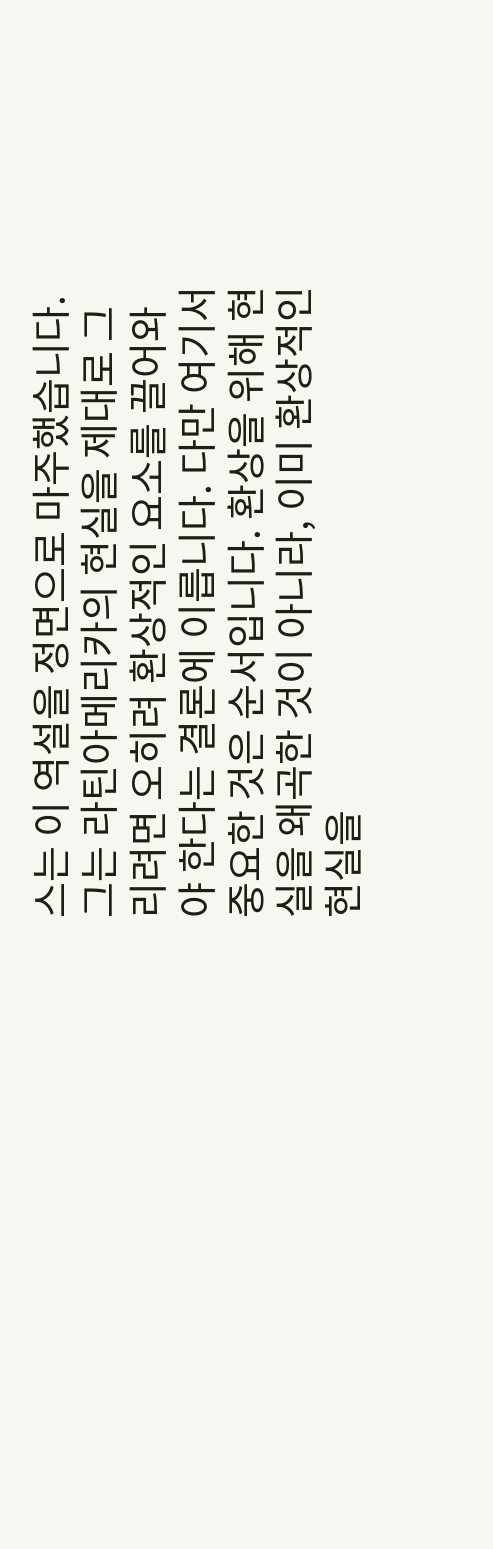스는 이 역설을 정면으로 마주했습니다. 그는 라틴아메리카의 현실을 제대로 그리려면 오히려 환상적인 요소를 끌어와야 한다는 결론에 이릅니다. 다만 여기서 중요한 것은 순서입니다. 환상을 위해 현실을 왜곡한 것이 아니라, 이미 환상적인 현실을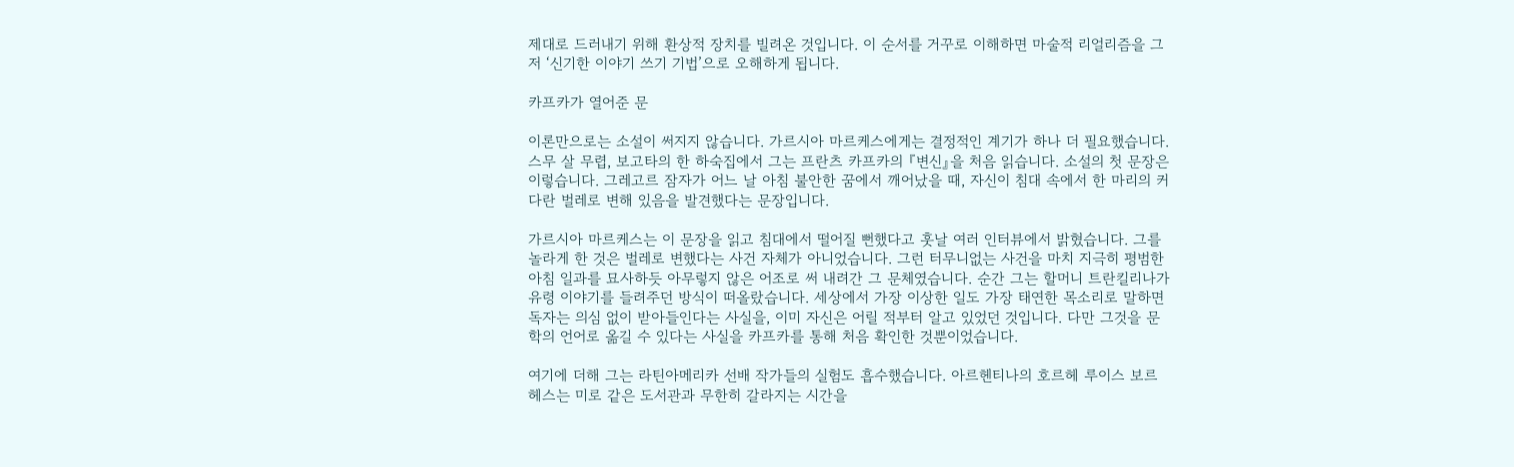제대로 드러내기 위해 환상적 장치를 빌려온 것입니다. 이 순서를 거꾸로 이해하면 마술적 리얼리즘을 그저 ‘신기한 이야기 쓰기 기법’으로 오해하게 됩니다.

카프카가 열어준 문

이론만으로는 소설이 써지지 않습니다. 가르시아 마르케스에게는 결정적인 계기가 하나 더 필요했습니다. 스무 살 무렵, 보고타의 한 하숙집에서 그는 프란츠 카프카의 『변신』을 처음 읽습니다. 소설의 첫 문장은 이렇습니다. 그레고르 잠자가 어느 날 아침 불안한 꿈에서 깨어났을 때, 자신이 침대 속에서 한 마리의 커다란 벌레로 변해 있음을 발견했다는 문장입니다.

가르시아 마르케스는 이 문장을 읽고 침대에서 떨어질 뻔했다고 훗날 여러 인터뷰에서 밝혔습니다. 그를 놀라게 한 것은 벌레로 변했다는 사건 자체가 아니었습니다. 그런 터무니없는 사건을 마치 지극히 평범한 아침 일과를 묘사하듯 아무렇지 않은 어조로 써 내려간 그 문체였습니다. 순간 그는 할머니 트란킬리나가 유령 이야기를 들려주던 방식이 떠올랐습니다. 세상에서 가장 이상한 일도 가장 태연한 목소리로 말하면 독자는 의심 없이 받아들인다는 사실을, 이미 자신은 어릴 적부터 알고 있었던 것입니다. 다만 그것을 문학의 언어로 옮길 수 있다는 사실을 카프카를 통해 처음 확인한 것뿐이었습니다.

여기에 더해 그는 라틴아메리카 선배 작가들의 실험도 흡수했습니다. 아르헨티나의 호르헤 루이스 보르헤스는 미로 같은 도서관과 무한히 갈라지는 시간을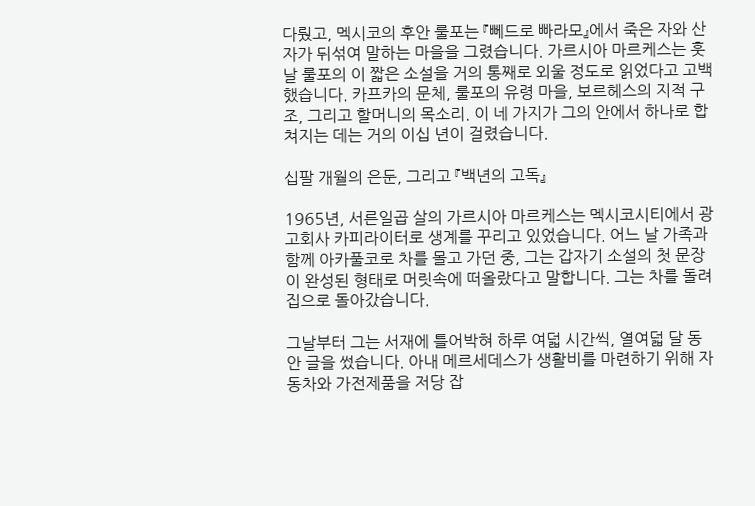다뤘고, 멕시코의 후안 룰포는 『뻬드로 빠라모』에서 죽은 자와 산 자가 뒤섞여 말하는 마을을 그렸습니다. 가르시아 마르케스는 훗날 룰포의 이 짧은 소설을 거의 통째로 외울 정도로 읽었다고 고백했습니다. 카프카의 문체, 룰포의 유령 마을, 보르헤스의 지적 구조, 그리고 할머니의 목소리. 이 네 가지가 그의 안에서 하나로 합쳐지는 데는 거의 이십 년이 걸렸습니다.

십팔 개월의 은둔, 그리고 『백년의 고독』

1965년, 서른일곱 살의 가르시아 마르케스는 멕시코시티에서 광고회사 카피라이터로 생계를 꾸리고 있었습니다. 어느 날 가족과 함께 아카풀코로 차를 몰고 가던 중, 그는 갑자기 소설의 첫 문장이 완성된 형태로 머릿속에 떠올랐다고 말합니다. 그는 차를 돌려 집으로 돌아갔습니다.

그날부터 그는 서재에 틀어박혀 하루 여덟 시간씩, 열여덟 달 동안 글을 썼습니다. 아내 메르세데스가 생활비를 마련하기 위해 자동차와 가전제품을 저당 잡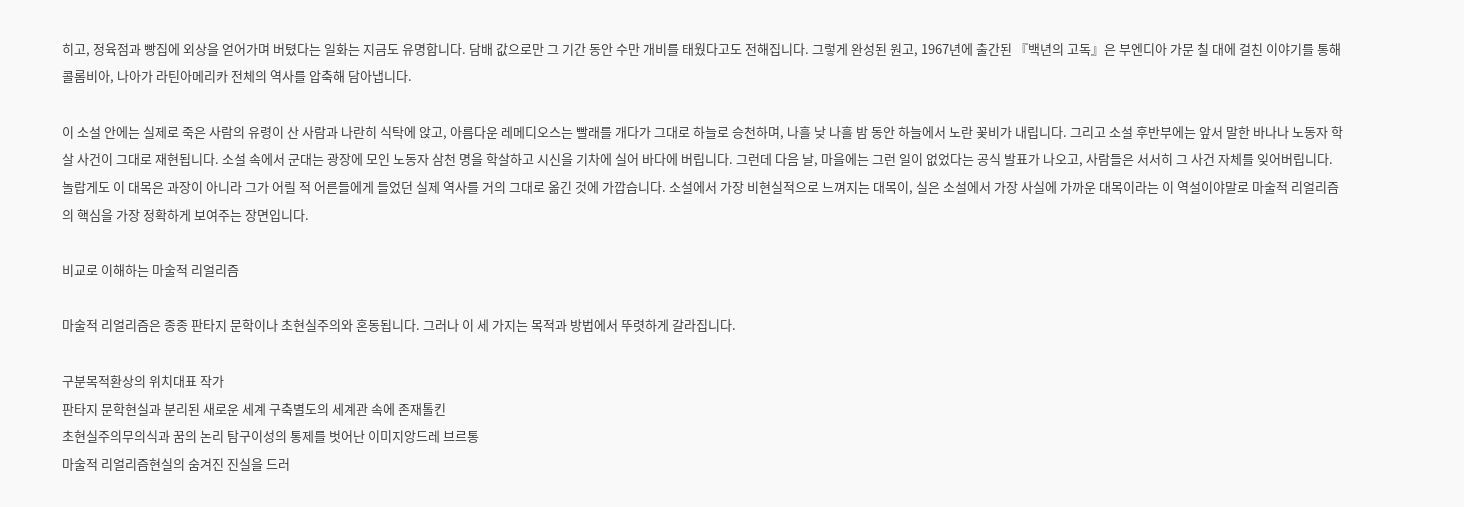히고, 정육점과 빵집에 외상을 얻어가며 버텼다는 일화는 지금도 유명합니다. 담배 값으로만 그 기간 동안 수만 개비를 태웠다고도 전해집니다. 그렇게 완성된 원고, 1967년에 출간된 『백년의 고독』은 부엔디아 가문 칠 대에 걸친 이야기를 통해 콜롬비아, 나아가 라틴아메리카 전체의 역사를 압축해 담아냅니다.

이 소설 안에는 실제로 죽은 사람의 유령이 산 사람과 나란히 식탁에 앉고, 아름다운 레메디오스는 빨래를 개다가 그대로 하늘로 승천하며, 나흘 낮 나흘 밤 동안 하늘에서 노란 꽃비가 내립니다. 그리고 소설 후반부에는 앞서 말한 바나나 노동자 학살 사건이 그대로 재현됩니다. 소설 속에서 군대는 광장에 모인 노동자 삼천 명을 학살하고 시신을 기차에 실어 바다에 버립니다. 그런데 다음 날, 마을에는 그런 일이 없었다는 공식 발표가 나오고, 사람들은 서서히 그 사건 자체를 잊어버립니다. 놀랍게도 이 대목은 과장이 아니라 그가 어릴 적 어른들에게 들었던 실제 역사를 거의 그대로 옮긴 것에 가깝습니다. 소설에서 가장 비현실적으로 느껴지는 대목이, 실은 소설에서 가장 사실에 가까운 대목이라는 이 역설이야말로 마술적 리얼리즘의 핵심을 가장 정확하게 보여주는 장면입니다.

비교로 이해하는 마술적 리얼리즘

마술적 리얼리즘은 종종 판타지 문학이나 초현실주의와 혼동됩니다. 그러나 이 세 가지는 목적과 방법에서 뚜렷하게 갈라집니다.

구분목적환상의 위치대표 작가
판타지 문학현실과 분리된 새로운 세계 구축별도의 세계관 속에 존재톨킨
초현실주의무의식과 꿈의 논리 탐구이성의 통제를 벗어난 이미지앙드레 브르통
마술적 리얼리즘현실의 숨겨진 진실을 드러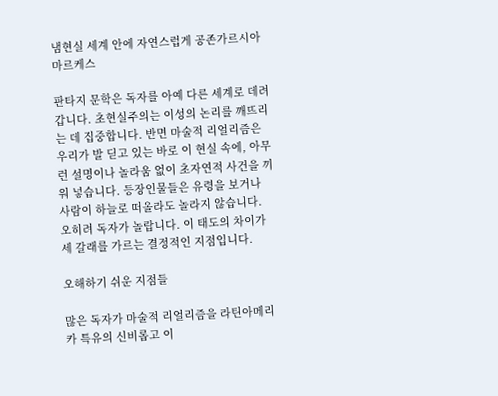냄현실 세계 안에 자연스럽게 공존가르시아 마르케스

판타지 문학은 독자를 아예 다른 세계로 데려갑니다. 초현실주의는 이성의 논리를 깨뜨리는 데 집중합니다. 반면 마술적 리얼리즘은 우리가 발 딛고 있는 바로 이 현실 속에, 아무런 설명이나 놀라움 없이 초자연적 사건을 끼워 넣습니다. 등장인물들은 유령을 보거나 사람이 하늘로 떠올라도 놀라지 않습니다. 오히려 독자가 놀랍니다. 이 태도의 차이가 세 갈래를 가르는 결정적인 지점입니다.

오해하기 쉬운 지점들

많은 독자가 마술적 리얼리즘을 라틴아메리카 특유의 신비롭고 이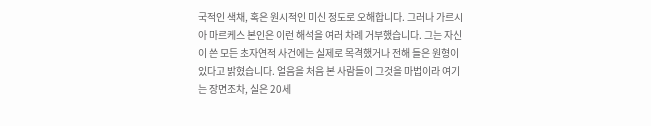국적인 색채, 혹은 원시적인 미신 정도로 오해합니다. 그러나 가르시아 마르케스 본인은 이런 해석을 여러 차례 거부했습니다. 그는 자신이 쓴 모든 초자연적 사건에는 실제로 목격했거나 전해 들은 원형이 있다고 밝혔습니다. 얼음을 처음 본 사람들이 그것을 마법이라 여기는 장면조차, 실은 20세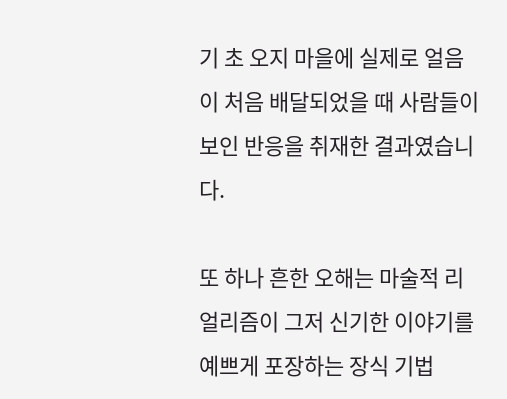기 초 오지 마을에 실제로 얼음이 처음 배달되었을 때 사람들이 보인 반응을 취재한 결과였습니다.

또 하나 흔한 오해는 마술적 리얼리즘이 그저 신기한 이야기를 예쁘게 포장하는 장식 기법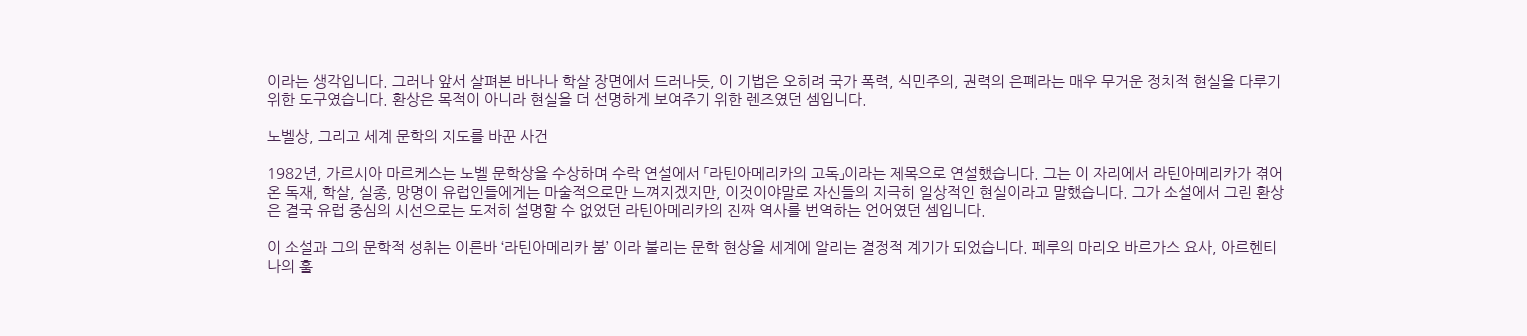이라는 생각입니다. 그러나 앞서 살펴본 바나나 학살 장면에서 드러나듯, 이 기법은 오히려 국가 폭력, 식민주의, 권력의 은폐라는 매우 무거운 정치적 현실을 다루기 위한 도구였습니다. 환상은 목적이 아니라 현실을 더 선명하게 보여주기 위한 렌즈였던 셈입니다.

노벨상, 그리고 세계 문학의 지도를 바꾼 사건

1982년, 가르시아 마르케스는 노벨 문학상을 수상하며 수락 연설에서 「라틴아메리카의 고독」이라는 제목으로 연설했습니다. 그는 이 자리에서 라틴아메리카가 겪어온 독재, 학살, 실종, 망명이 유럽인들에게는 마술적으로만 느껴지겠지만, 이것이야말로 자신들의 지극히 일상적인 현실이라고 말했습니다. 그가 소설에서 그린 환상은 결국 유럽 중심의 시선으로는 도저히 설명할 수 없었던 라틴아메리카의 진짜 역사를 번역하는 언어였던 셈입니다.

이 소설과 그의 문학적 성취는 이른바 ‘라틴아메리카 붐’ 이라 불리는 문학 현상을 세계에 알리는 결정적 계기가 되었습니다. 페루의 마리오 바르가스 요사, 아르헨티나의 훌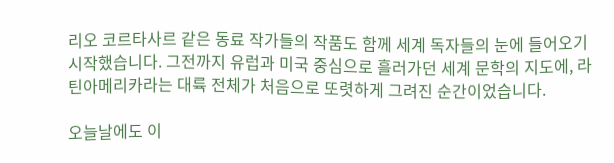리오 코르타사르 같은 동료 작가들의 작품도 함께 세계 독자들의 눈에 들어오기 시작했습니다. 그전까지 유럽과 미국 중심으로 흘러가던 세계 문학의 지도에, 라틴아메리카라는 대륙 전체가 처음으로 또렷하게 그려진 순간이었습니다.

오늘날에도 이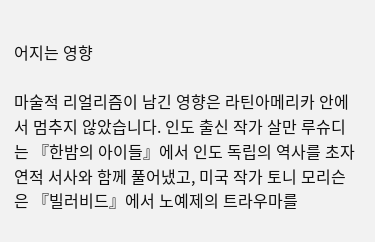어지는 영향

마술적 리얼리즘이 남긴 영향은 라틴아메리카 안에서 멈추지 않았습니다. 인도 출신 작가 살만 루슈디는 『한밤의 아이들』에서 인도 독립의 역사를 초자연적 서사와 함께 풀어냈고, 미국 작가 토니 모리슨은 『빌러비드』에서 노예제의 트라우마를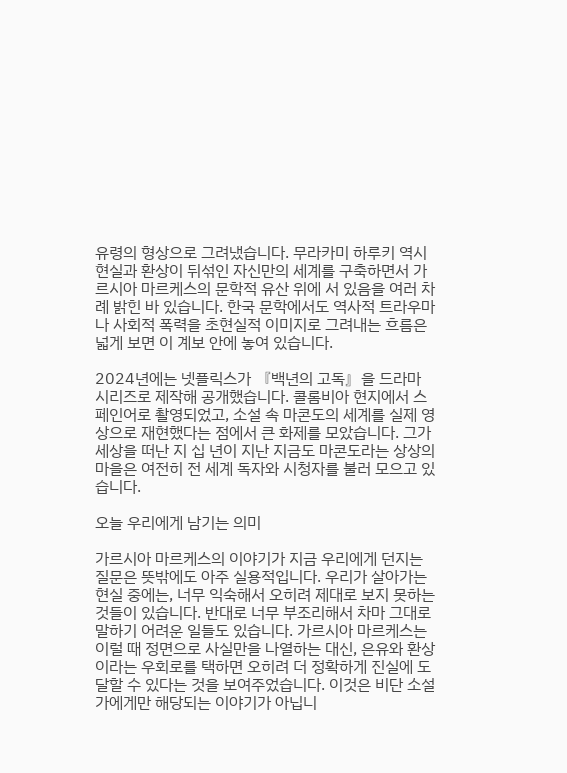유령의 형상으로 그려냈습니다. 무라카미 하루키 역시 현실과 환상이 뒤섞인 자신만의 세계를 구축하면서 가르시아 마르케스의 문학적 유산 위에 서 있음을 여러 차례 밝힌 바 있습니다. 한국 문학에서도 역사적 트라우마나 사회적 폭력을 초현실적 이미지로 그려내는 흐름은 넓게 보면 이 계보 안에 놓여 있습니다.

2024년에는 넷플릭스가 『백년의 고독』을 드라마 시리즈로 제작해 공개했습니다. 콜롬비아 현지에서 스페인어로 촬영되었고, 소설 속 마콘도의 세계를 실제 영상으로 재현했다는 점에서 큰 화제를 모았습니다. 그가 세상을 떠난 지 십 년이 지난 지금도 마콘도라는 상상의 마을은 여전히 전 세계 독자와 시청자를 불러 모으고 있습니다.

오늘 우리에게 남기는 의미

가르시아 마르케스의 이야기가 지금 우리에게 던지는 질문은 뜻밖에도 아주 실용적입니다. 우리가 살아가는 현실 중에는, 너무 익숙해서 오히려 제대로 보지 못하는 것들이 있습니다. 반대로 너무 부조리해서 차마 그대로 말하기 어려운 일들도 있습니다. 가르시아 마르케스는 이럴 때 정면으로 사실만을 나열하는 대신, 은유와 환상이라는 우회로를 택하면 오히려 더 정확하게 진실에 도달할 수 있다는 것을 보여주었습니다. 이것은 비단 소설가에게만 해당되는 이야기가 아닙니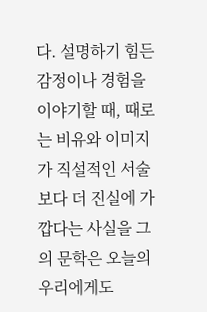다. 설명하기 힘든 감정이나 경험을 이야기할 때, 때로는 비유와 이미지가 직설적인 서술보다 더 진실에 가깝다는 사실을 그의 문학은 오늘의 우리에게도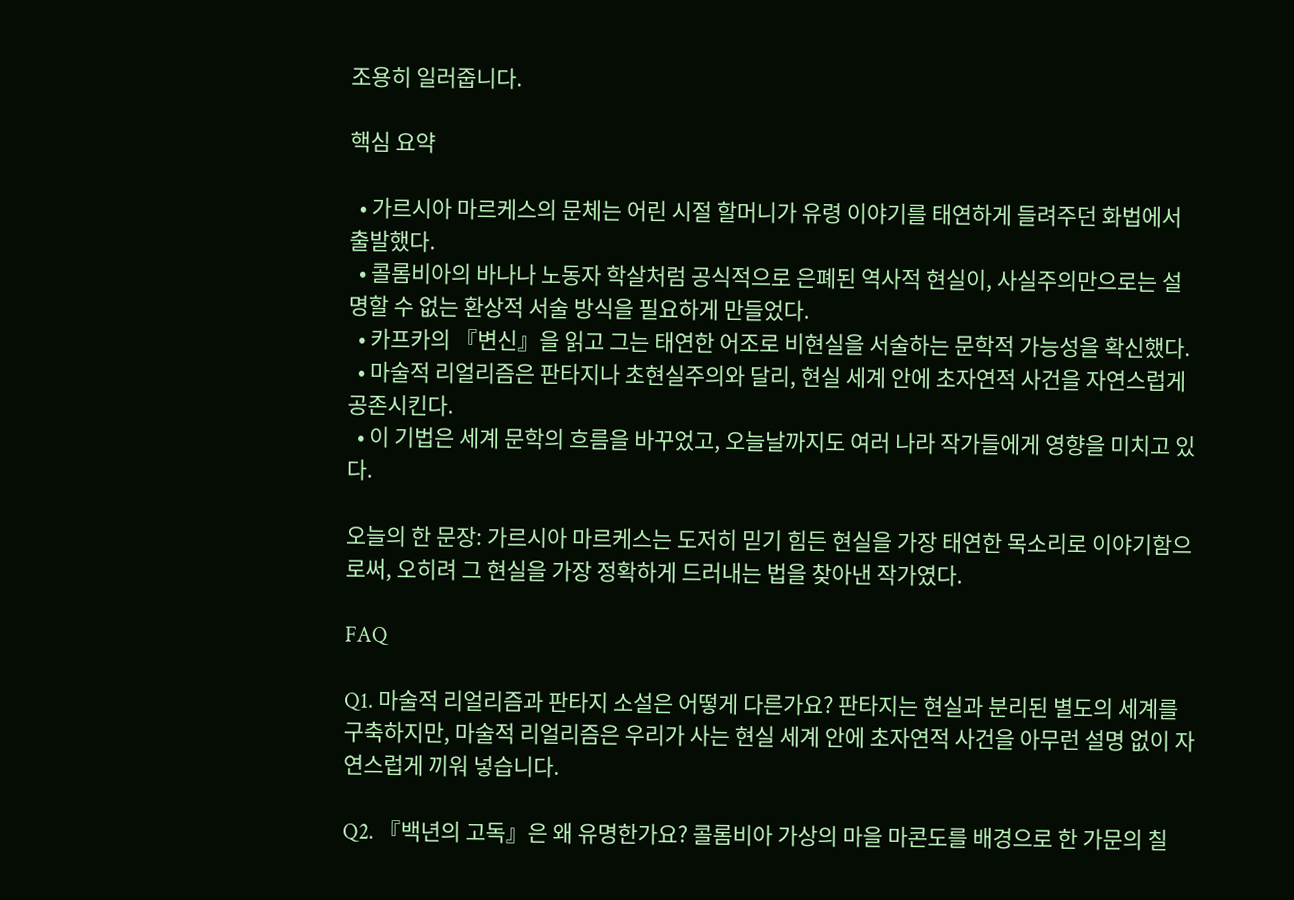조용히 일러줍니다.

핵심 요약

  • 가르시아 마르케스의 문체는 어린 시절 할머니가 유령 이야기를 태연하게 들려주던 화법에서 출발했다.
  • 콜롬비아의 바나나 노동자 학살처럼 공식적으로 은폐된 역사적 현실이, 사실주의만으로는 설명할 수 없는 환상적 서술 방식을 필요하게 만들었다.
  • 카프카의 『변신』을 읽고 그는 태연한 어조로 비현실을 서술하는 문학적 가능성을 확신했다.
  • 마술적 리얼리즘은 판타지나 초현실주의와 달리, 현실 세계 안에 초자연적 사건을 자연스럽게 공존시킨다.
  • 이 기법은 세계 문학의 흐름을 바꾸었고, 오늘날까지도 여러 나라 작가들에게 영향을 미치고 있다.

오늘의 한 문장: 가르시아 마르케스는 도저히 믿기 힘든 현실을 가장 태연한 목소리로 이야기함으로써, 오히려 그 현실을 가장 정확하게 드러내는 법을 찾아낸 작가였다.

FAQ

Q1. 마술적 리얼리즘과 판타지 소설은 어떻게 다른가요? 판타지는 현실과 분리된 별도의 세계를 구축하지만, 마술적 리얼리즘은 우리가 사는 현실 세계 안에 초자연적 사건을 아무런 설명 없이 자연스럽게 끼워 넣습니다.

Q2. 『백년의 고독』은 왜 유명한가요? 콜롬비아 가상의 마을 마콘도를 배경으로 한 가문의 칠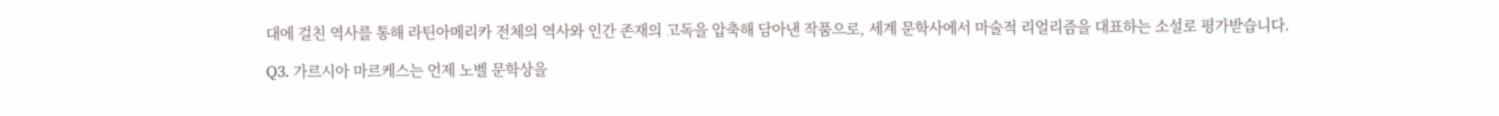대에 걸친 역사를 통해 라틴아메리카 전체의 역사와 인간 존재의 고독을 압축해 담아낸 작품으로, 세계 문학사에서 마술적 리얼리즘을 대표하는 소설로 평가받습니다.

Q3. 가르시아 마르케스는 언제 노벨 문학상을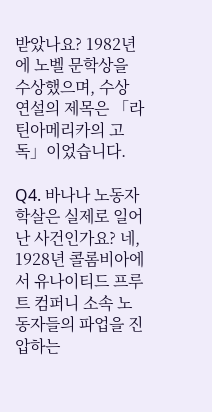받았나요? 1982년에 노벨 문학상을 수상했으며, 수상 연설의 제목은 「라틴아메리카의 고독」이었습니다.

Q4. 바나나 노동자 학살은 실제로 일어난 사건인가요? 네, 1928년 콜롬비아에서 유나이티드 프루트 컴퍼니 소속 노동자들의 파업을 진압하는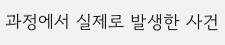과정에서 실제로 발생한 사건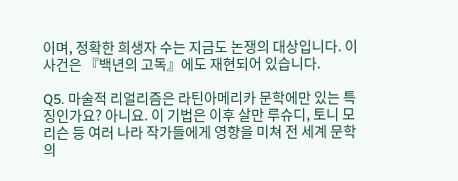이며, 정확한 희생자 수는 지금도 논쟁의 대상입니다. 이 사건은 『백년의 고독』에도 재현되어 있습니다.

Q5. 마술적 리얼리즘은 라틴아메리카 문학에만 있는 특징인가요? 아니요. 이 기법은 이후 살만 루슈디, 토니 모리슨 등 여러 나라 작가들에게 영향을 미쳐 전 세계 문학의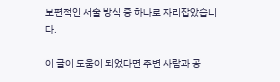보편적인 서술 방식 중 하나로 자리잡았습니다.

이 글이 도움이 되었다면 주변 사람과 공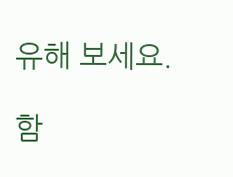유해 보세요.

함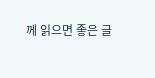께 읽으면 좋은 글